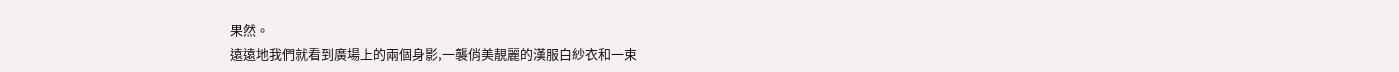果然。
遠遠地我們就看到廣場上的兩個身影,一襲俏美靚麗的漢服白紗衣和一束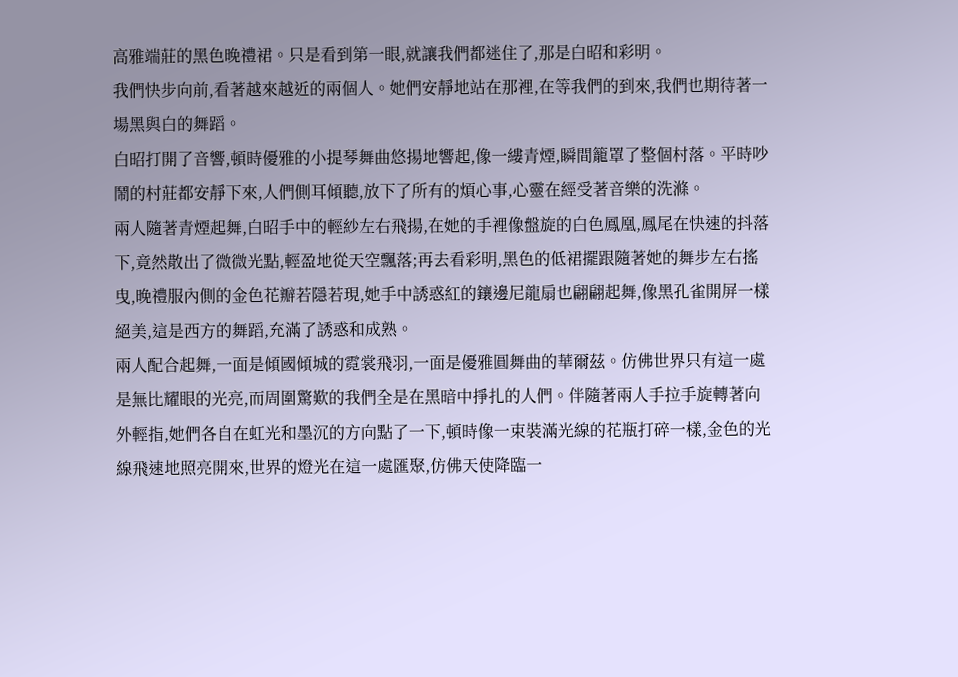高雅端莊的黑色晚禮裙。只是看到第一眼,就讓我們都迷住了,那是白昭和彩明。
我們快步向前,看著越來越近的兩個人。她們安靜地站在那裡,在等我們的到來,我們也期待著一場黑與白的舞蹈。
白昭打開了音響,頓時優雅的小提琴舞曲悠揚地響起,像一縷青煙,瞬間籠罩了整個村落。平時吵鬧的村莊都安靜下來,人們側耳傾聽,放下了所有的煩心事,心靈在經受著音樂的洗滌。
兩人隨著青煙起舞,白昭手中的輕紗左右飛揚,在她的手裡像盤旋的白色鳳凰,鳳尾在快速的抖落下,竟然散出了微微光點,輕盈地從天空飄落;再去看彩明,黑色的低裙擺跟隨著她的舞步左右搖曳,晚禮服內側的金色花瓣若隱若現,她手中誘惑紅的鑲邊尼龍扇也翩翩起舞,像黑孔雀開屏一樣絕美,這是西方的舞蹈,充滿了誘惑和成熟。
兩人配合起舞,一面是傾國傾城的霓裳飛羽,一面是優雅圓舞曲的華爾茲。仿佛世界只有這一處是無比耀眼的光亮,而周圍驚歎的我們全是在黑暗中掙扎的人們。伴隨著兩人手拉手旋轉著向外輕指,她們各自在虹光和墨沉的方向點了一下,頓時像一束裝滿光線的花瓶打碎一樣,金色的光線飛速地照亮開來,世界的燈光在這一處匯聚,仿佛天使降臨一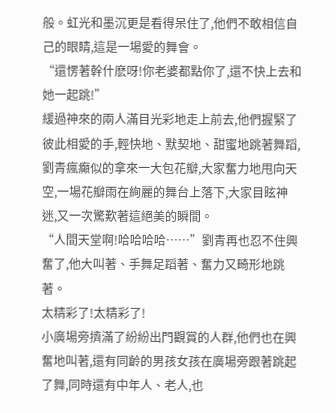般。虹光和墨沉更是看得呆住了,他們不敢相信自己的眼睛,這是一場愛的舞會。
“還愣著幹什麽呀!你老婆都點你了,還不快上去和她一起跳!”
緩過神來的兩人滿目光彩地走上前去,他們握緊了彼此相愛的手,輕快地、默契地、甜蜜地跳著舞蹈,劉青瘋癲似的拿來一大包花瓣,大家奮力地甩向天空,一場花瓣雨在絢麗的舞台上落下,大家目眩神迷,又一次驚歎著這絕美的瞬間。
“人間天堂啊!哈哈哈哈……”劉青再也忍不住興奮了,他大叫著、手舞足蹈著、奮力又畸形地跳著。
太精彩了!太精彩了!
小廣場旁擠滿了紛紛出門觀賞的人群,他們也在興奮地叫著,還有同齡的男孩女孩在廣場旁跟著跳起了舞,同時還有中年人、老人,也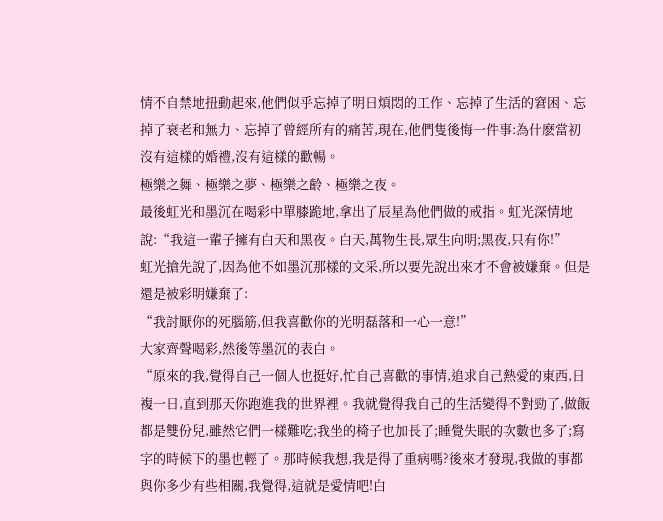情不自禁地扭動起來,他們似乎忘掉了明日煩悶的工作、忘掉了生活的窘困、忘掉了衰老和無力、忘掉了曾經所有的痛苦,現在,他們隻後悔一件事:為什麽當初沒有這樣的婚禮,沒有這樣的歡暢。
極樂之舞、極樂之夢、極樂之齡、極樂之夜。
最後虹光和墨沉在喝彩中單膝跪地,拿出了辰星為他們做的戒指。虹光深情地說:“我這一輩子擁有白天和黑夜。白天,萬物生長,眾生向明;黑夜,只有你!”
虹光搶先說了,因為他不如墨沉那樣的文采,所以要先說出來才不會被嫌棄。但是還是被彩明嫌棄了:
“我討厭你的死腦筋,但我喜歡你的光明磊落和一心一意!”
大家齊聲喝彩,然後等墨沉的表白。
“原來的我,覺得自己一個人也挺好,忙自己喜歡的事情,追求自己熱愛的東西,日複一日,直到那天你跑進我的世界裡。我就覺得我自己的生活變得不對勁了,做飯都是雙份兒,雖然它們一樣難吃;我坐的椅子也加長了;睡覺失眠的次數也多了;寫字的時候下的墨也輕了。那時候我想,我是得了重病嗎?後來才發現,我做的事都與你多少有些相關,我覺得,這就是愛情吧!白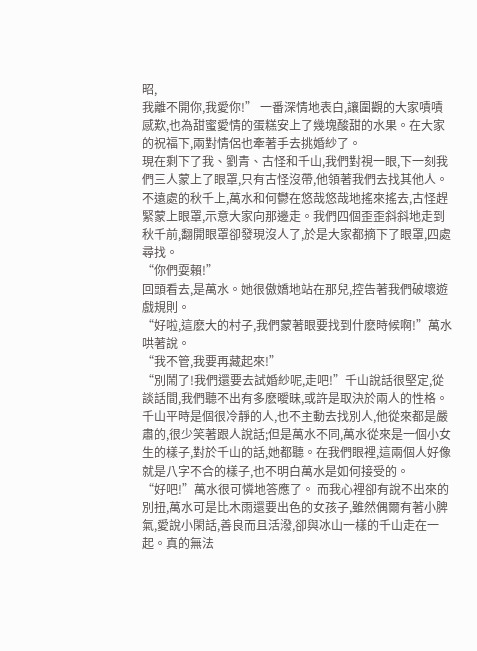昭,
我離不開你,我愛你!” 一番深情地表白,讓圍觀的大家嘖嘖感歎,也為甜蜜愛情的蛋糕安上了幾塊酸甜的水果。在大家的祝福下,兩對情侶也牽著手去挑婚紗了。
現在剩下了我、劉青、古怪和千山,我們對視一眼,下一刻我們三人蒙上了眼罩,只有古怪沒帶,他領著我們去找其他人。
不遠處的秋千上,萬水和何鬱在悠哉悠哉地搖來搖去,古怪趕緊蒙上眼罩,示意大家向那邊走。我們四個歪歪斜斜地走到秋千前,翻開眼罩卻發現沒人了,於是大家都摘下了眼罩,四處尋找。
“你們耍賴!”
回頭看去,是萬水。她很傲嬌地站在那兒,控告著我們破壞遊戲規則。
“好啦,這麽大的村子,我們蒙著眼要找到什麽時候啊!”萬水哄著說。
“我不管,我要再藏起來!”
“別鬧了!我們還要去試婚紗呢,走吧!”千山說話很堅定,從談話間,我們聽不出有多麽曖昧,或許是取決於兩人的性格。千山平時是個很冷靜的人,也不主動去找別人,他從來都是嚴肅的,很少笑著跟人說話;但是萬水不同,萬水從來是一個小女生的樣子,對於千山的話,她都聽。在我們眼裡,這兩個人好像就是八字不合的樣子,也不明白萬水是如何接受的。
“好吧!”萬水很可憐地答應了。 而我心裡卻有說不出來的別扭,萬水可是比木雨還要出色的女孩子,雖然偶爾有著小脾氣,愛說小閑話,善良而且活潑,卻與冰山一樣的千山走在一起。真的無法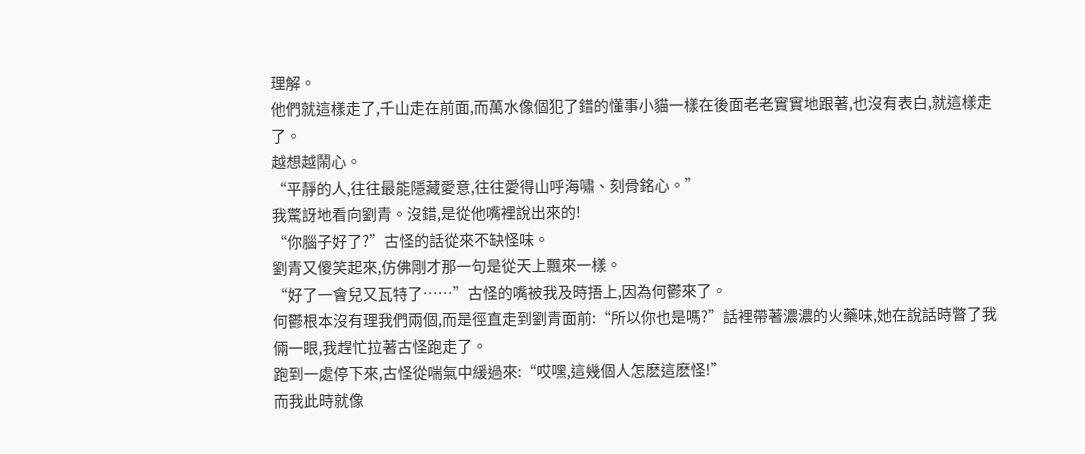理解。
他們就這樣走了,千山走在前面,而萬水像個犯了錯的懂事小貓一樣在後面老老實實地跟著,也沒有表白,就這樣走了。
越想越鬧心。
“平靜的人,往往最能隱藏愛意,往往愛得山呼海嘯、刻骨銘心。”
我驚訝地看向劉青。沒錯,是從他嘴裡說出來的!
“你腦子好了?”古怪的話從來不缺怪味。
劉青又傻笑起來,仿佛剛才那一句是從天上飄來一樣。
“好了一會兒又瓦特了……”古怪的嘴被我及時捂上,因為何鬱來了。
何鬱根本沒有理我們兩個,而是徑直走到劉青面前:“所以你也是嗎?”話裡帶著濃濃的火藥味,她在說話時瞥了我倆一眼,我趕忙拉著古怪跑走了。
跑到一處停下來,古怪從喘氣中緩過來:“哎嘿,這幾個人怎麽這麽怪!”
而我此時就像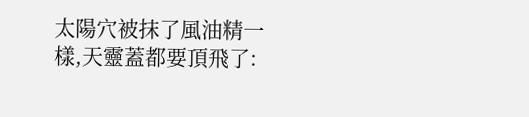太陽穴被抹了風油精一樣,天靈蓋都要頂飛了: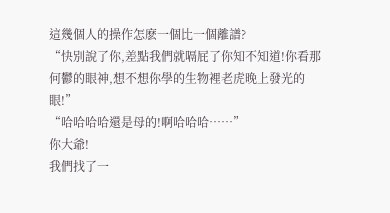這幾個人的操作怎麽一個比一個離譜?
“快別說了你,差點我們就嗝屁了你知不知道!你看那何鬱的眼神,想不想你學的生物裡老虎晚上發光的眼!”
“哈哈哈哈還是母的!啊哈哈哈……”
你大爺!
我們找了一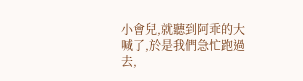小會兒,就聽到阿乖的大喊了,於是我們急忙跑過去,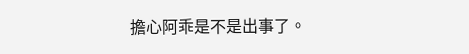擔心阿乖是不是出事了。